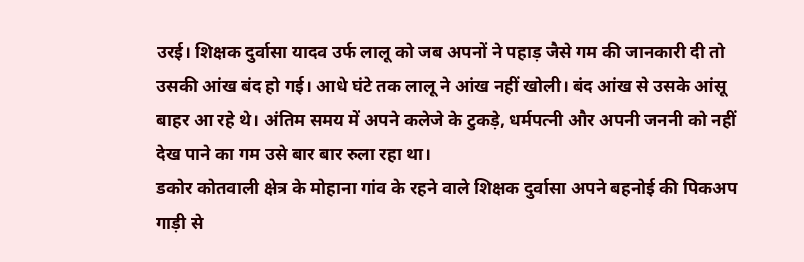उरई। शिक्षक दुर्वासा यादव उर्फ लालू को जब अपनों ने पहाड़ जैसे गम की जानकारी दी तो उसकी आंख बंद हो गई। आधे घंटे तक लालू ने आंख नहीं खोली। बंद आंख से उसके आंसू बाहर आ रहे थे। अंतिम समय में अपने कलेजे के टुकड़े, धर्मपत्नी और अपनी जननी को नहीं देख पाने का गम उसे बार बार रुला रहा था।
डकोर कोतवाली क्षेत्र के मोहाना गांव के रहने वाले शिक्षक दुर्वासा अपने बहनोई की पिकअप गाड़ी से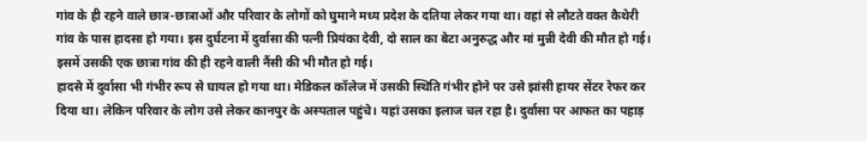गांव के ही रहने वाले छात्र-छात्राओं और परिवार के लोगों को घुमाने मध्य प्रदेश के दतिया लेकर गया था। वहां से लौटते वक्त कैथेरी गांव के पास हादसा हो गया। इस दुर्घटना में दुर्वासा की पत्नी प्रियंका देवी, दो साल का बेटा अनुरुद्ध और मां मुन्नी देवी की मौत हो गई। इसमें उसकी एक छात्रा गांव की ही रहने वाली नैंसी की भी मौत हो गई।
हादसे में दुर्वासा भी गंभीर रूप से घायल हो गया था। मेडिकल कॉलेज में उसकी स्थिति गंभीर होने पर उसे झांसी हायर सेंटर रेफर कर दिया था। लेकिन परिवार के लोग उसे लेकर कानपुर के अस्पताल पहुंचे। यहां उसका इलाज चल रहा है। दुर्वासा पर आफत का पहाड़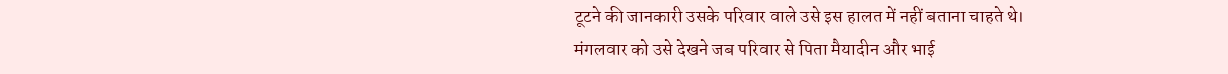टूटने की जानकारी उसके परिवार वाले उसे इस हालत में नहीं बताना चाहते थे।
मंगलवार को उसे देखने जब परिवार से पिता मैयादीन और भाई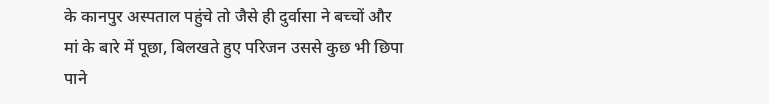के कानपुर अस्पताल पहुंचे तो जैसे ही दुर्वासा ने बच्चों और मां के बारे में पूछा, बिलखते हुए परिजन उससे कुछ भी छिपा पाने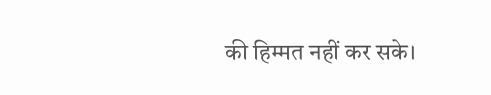की हिम्मत नहीं कर सके।